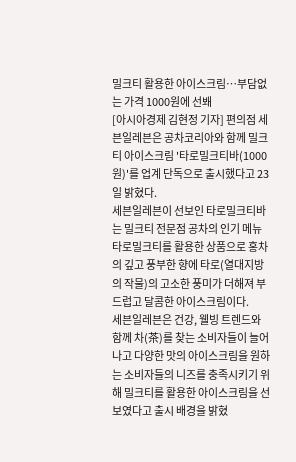밀크티 활용한 아이스크림…부담없는 가격 1000원에 선봬
[아시아경제 김현정 기자] 편의점 세븐일레븐은 공차코리아와 함께 밀크티 아이스크림 '타로밀크티바(1000원)'를 업계 단독으로 출시했다고 23일 밝혔다.
세븐일레븐이 선보인 타로밀크티바는 밀크티 전문점 공차의 인기 메뉴 타로밀크티를 활용한 상품으로 홍차의 깊고 풍부한 향에 타로(열대지방의 작물)의 고소한 풍미가 더해져 부드럽고 달콤한 아이스크림이다.
세븐일레븐은 건강, 웰빙 트렌드와 함께 차(茶)를 찾는 소비자들이 늘어나고 다양한 맛의 아이스크림을 원하는 소비자들의 니즈를 충족시키기 위해 밀크티를 활용한 아이스크림을 선보였다고 출시 배경을 밝혔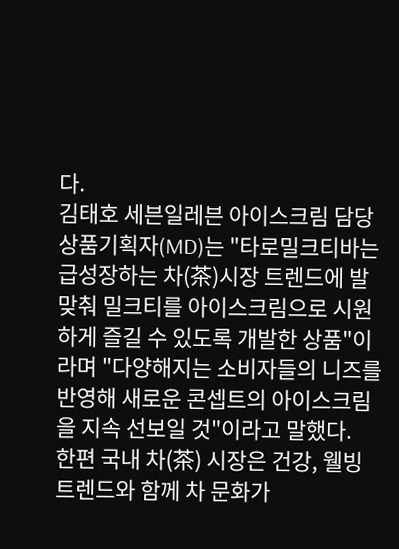다.
김태호 세븐일레븐 아이스크림 담당 상품기획자(MD)는 "타로밀크티바는 급성장하는 차(茶)시장 트렌드에 발맞춰 밀크티를 아이스크림으로 시원하게 즐길 수 있도록 개발한 상품"이라며 "다양해지는 소비자들의 니즈를 반영해 새로운 콘셉트의 아이스크림을 지속 선보일 것"이라고 말했다.
한편 국내 차(茶) 시장은 건강, 웰빙 트렌드와 함께 차 문화가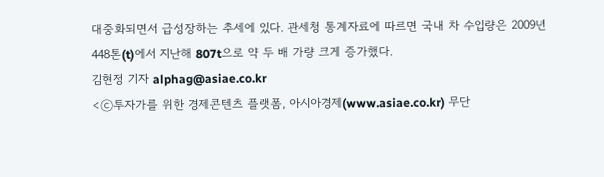대중화되면서 급성장하는 추세에 있다. 관세청 통계자료에 따르면 국내 차 수입량은 2009년 448톤(t)에서 지난해 807t으로 약 두 배 가량 크게 증가했다.
김현정 기자 alphag@asiae.co.kr
<ⓒ투자가를 위한 경제콘텐츠 플랫폼, 아시아경제(www.asiae.co.kr) 무단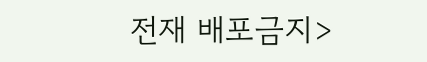전재 배포금지>